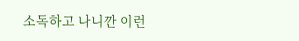소독하고 나니깐 이런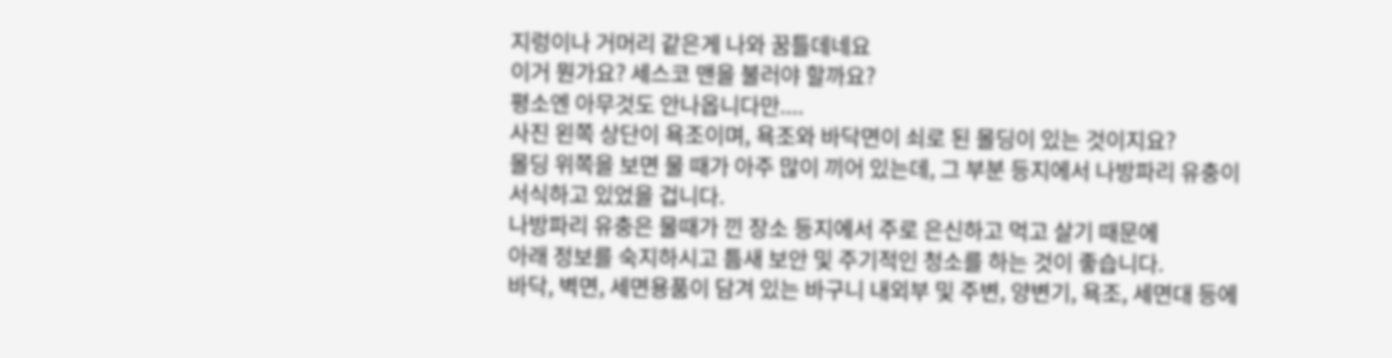지렁이나 거머리 같은게 나와 꿈틀데네요
이거 뭔가요? 세스코 맨을 불러야 할까요?
평소엔 아무것도 안나옵니다만....
사진 왼쪽 상단이 욕조이며, 욕조와 바닥면이 쇠로 된 몰딩이 있는 것이지요?
몰딩 위쪽을 보면 물 때가 아주 많이 끼어 있는데, 그 부분 등지에서 나방파리 유충이 서식하고 있었을 겁니다.
나방파리 유충은 물때가 낀 장소 등지에서 주로 은신하고 먹고 살기 때문에
아래 정보를 숙지하시고 틈새 보안 및 주기적인 청소를 하는 것이 좋습니다.
바닥, 벽면, 세면용품이 담겨 있는 바구니 내외부 및 주변, 양변기, 욕조, 세면대 등에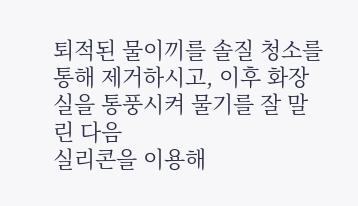퇴적된 물이끼를 솔질 청소를 통해 제거하시고, 이후 화장실을 통풍시켜 물기를 잘 말린 다음
실리콘을 이용해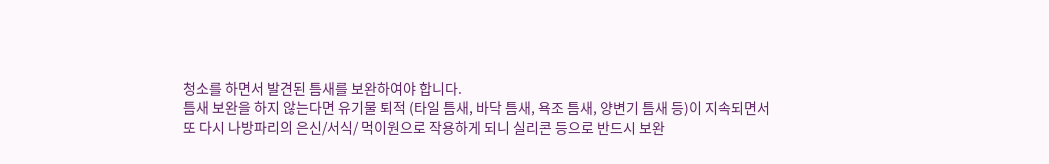청소를 하면서 발견된 틈새를 보완하여야 합니다.
틈새 보완을 하지 않는다면 유기물 퇴적 (타일 틈새, 바닥 틈새, 욕조 틈새, 양변기 틈새 등)이 지속되면서
또 다시 나방파리의 은신/서식/ 먹이원으로 작용하게 되니 실리콘 등으로 반드시 보완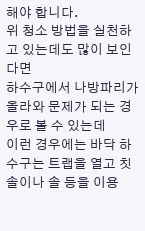해야 합니다.
위 청소 방법을 실천하고 있는데도 많이 보인다면
하수구에서 나방파리가 올라와 문제가 되는 경우로 볼 수 있는데
이런 경우에는 바닥 하수구는 트랩을 열고 칫솔이나 솔 등을 이용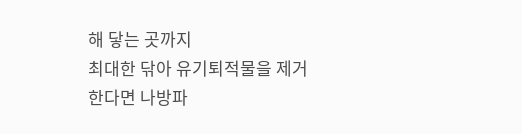해 닿는 곳까지
최대한 닦아 유기퇴적물을 제거한다면 나방파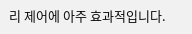리 제어에 아주 효과적입니다.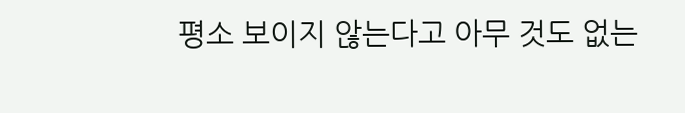평소 보이지 않는다고 아무 것도 없는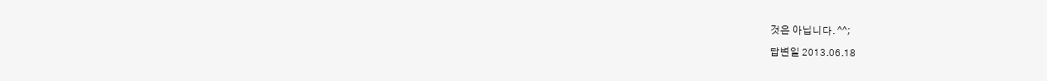것은 아닙니다. ^^;
답변일 2013.06.18